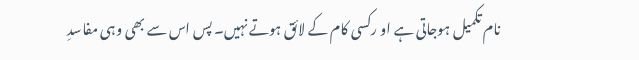نام تکمیل ہوجاتی ہے او رکسی کام کے لائق ہوتے نہیں۔ پس اس سے بھی وہی مفاسدِ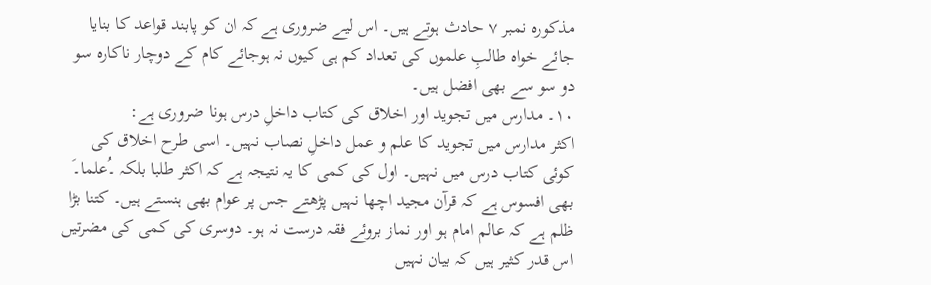مذکورہ نمبر ۷ حادث ہوتے ہیں۔ اس لیے ضروری ہے کہ ان کو پابند قواعد کا بنایا جائے خواہ طالبِ علموں کی تعداد کم ہی کیوں نہ ہوجائے کام کے دوچار ناکارہ سو دو سو سے بھی افضل ہیں۔
۱۰۔ مدارس میں تجوید اور اخلاق کی کتاب داخلِ درس ہونا ضروری ہے:
اکثر مدارس میں تجوید کا علم و عمل داخلِ نصاب نہیں۔ اسی طرح اخلاق کی کوئی کتاب درس میں نہیں۔ اول کی کمی کا یہ نتیجہ ہے کہ اکثر طلبا بلکہ ۔ُعلما۔َ بھی افسوس ہے کہ قرآن مجید اچھا نہیں پڑھتے جس پر عوام بھی ہنستے ہیں۔ کتنا بڑا ظلم ہے کہ عالم امام ہو اور نماز بروئے فقہ درست نہ ہو۔ دوسری کی کمی کی مضرتیں اس قدر کثیر ہیں کہ بیان نہیں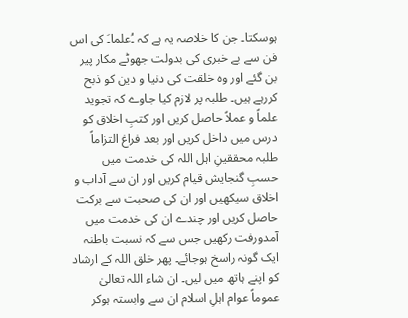ہوسکتا۔ جن کا خلاصہ یہ ہے کہ ۔ُعلما۔َ کی اس فن سے بے خبری کی بدولت جھوٹے مکار پیر بن گئے اور وہ خلقت کی دنیا و دین کو ذبح کررہے ہیں۔ طلبہ پر لازم کیا جاوے کہ تجوید علماً و عملاً حاصل کریں اور کتبِ اخلاق کو درس میں داخل کریں اور بعد فراغ التزاماً طلبہ محققینِ اہل اللہ کی خدمت میں حسبِ گنجایش قیام کریں اور ان سے آداب و اخلاق سیکھیں اور ان کی صحبت سے برکت حاصل کریں اور چندے ان کی خدمت میں آمدورفت رکھیں جس سے کہ نسبت باطنہ ایک گونہ راسخ ہوجائے۔ پھر خلق اللہ کے ارشاد کو اپنے ہاتھ میں لیں۔ ان شاء اللہ تعالیٰ عموماً عوام اہلِ اسلام ان سے وابستہ ہوکر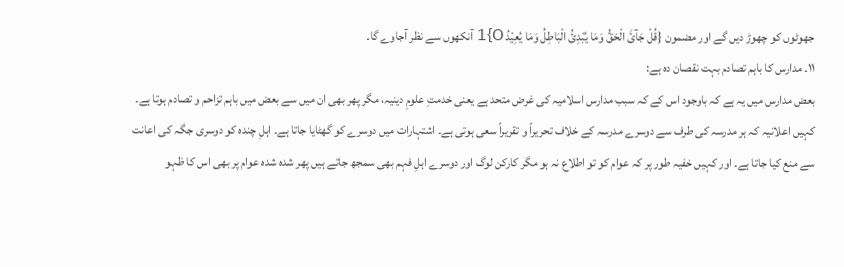جھوٹوں کو چھوڑ دیں گے اور مضمون {قُلْ جَآئَ الْحَقُّ وَمَا یُبْدِیُٔ الْبَاطِلُ وَمَا یُعِیْدُ O}1 آنکھوں سے نظر آجاوے گا۔
۱۱۔ مدارس کا باہم تصادم بہت نقصان دہ ہے:
بعض مدارس میں یہ ہے کہ باوجود اس کے کہ سبب مدارس اسلامیہ کی غرض متحد ہے یعنی خدمتِ علومِ دینیہ، مگر پھر بھی ان میں سے بعض میں باہم تزاحم و تصادم ہوتا ہے۔ کہیں اعلانیہ کہ ہر مدرسہ کی طرف سے دوسرے مدرسہ کے خلاف تحریراً و تقریراً سعی ہوتی ہے۔ اشتہارات میں دوسرے کو گھٹایا جاتا ہے۔ اہلِ چندہ کو دوسری جگہ کی اعانت سے منع کیا جاتا ہے۔ اور کہیں خفیہ طور پر کہ عوام کو تو اطلاع نہ ہو مگر کارکن لوگ اور دوسرے اہلِ فہم بھی سمجھ جاتے ہیں پھر شدہ شدہ عوام پر بھی اس کا ظہو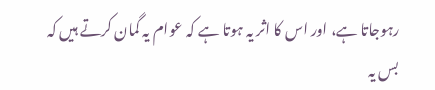رہوجاتا ہے، اور اس کا اثر یہ ہوتا ہے کہ عوام یہ گمان کرتے ہیں کہ بس یہ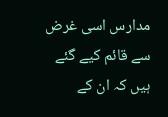مدارس اسی غرض سے قائم کیے گئے ہیں کہ ان کے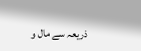ذریعہ سے مال و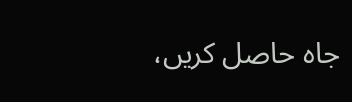جاہ حاصل کریں،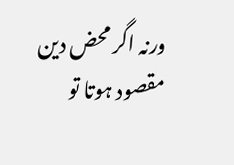ورنہ اگر محض دین مقصود ہوتا تو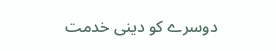دوسرے کو دینی خدمت